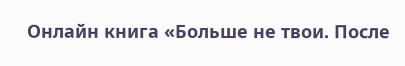Онлайн книга «Больше не твои. После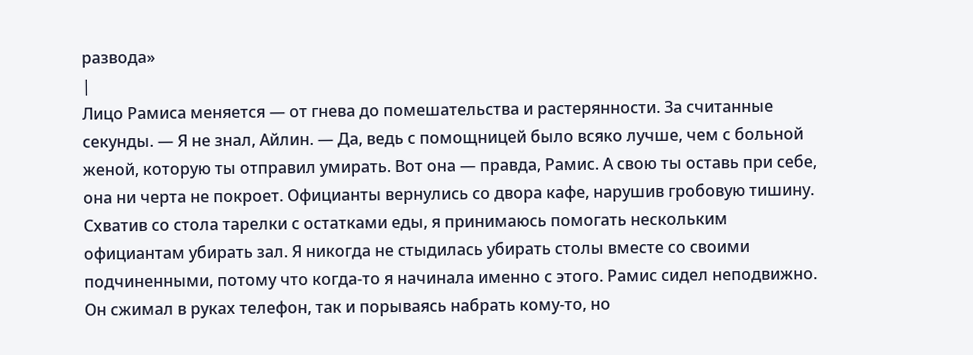развода»
|
Лицо Рамиса меняется — от гнева до помешательства и растерянности. За считанные секунды. — Я не знал, Айлин. — Да, ведь с помощницей было всяко лучше, чем с больной женой, которую ты отправил умирать. Вот она — правда, Рамис. А свою ты оставь при себе, она ни черта не покроет. Официанты вернулись со двора кафе, нарушив гробовую тишину. Схватив со стола тарелки с остатками еды, я принимаюсь помогать нескольким официантам убирать зал. Я никогда не стыдилась убирать столы вместе со своими подчиненными, потому что когда-то я начинала именно с этого. Рамис сидел неподвижно. Он сжимал в руках телефон, так и порываясь набрать кому-то, но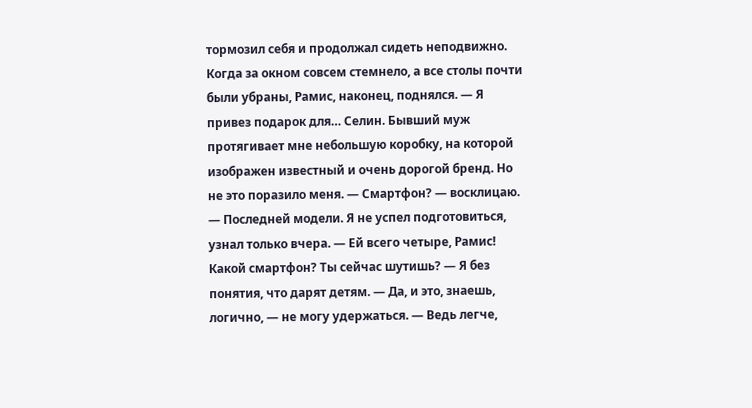тормозил себя и продолжал сидеть неподвижно. Когда за окном совсем стемнело, а все столы почти были убраны, Рамис, наконец, поднялся. — Я привез подарок для… Селин. Бывший муж протягивает мне небольшую коробку, на которой изображен известный и очень дорогой бренд. Но не это поразило меня. — Смартфон? — восклицаю. — Последней модели. Я не успел подготовиться, узнал только вчера. — Ей всего четыре, Рамис! Какой смартфон? Ты сейчас шутишь? — Я без понятия, что дарят детям. — Да, и это, знаешь, логично, — не могу удержаться. — Ведь легче,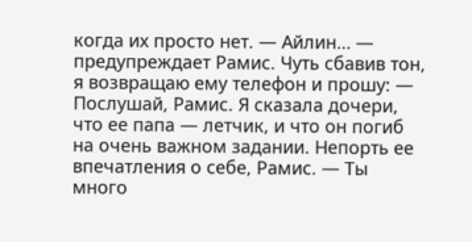когда их просто нет. — Айлин… — предупреждает Рамис. Чуть сбавив тон, я возвращаю ему телефон и прошу: — Послушай, Рамис. Я сказала дочери, что ее папа — летчик, и что он погиб на очень важном задании. Непорть ее впечатления о себе, Рамис. — Ты много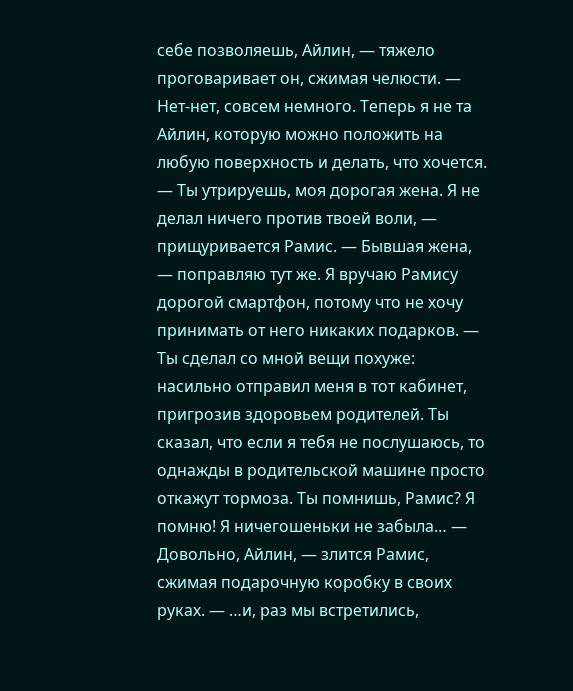себе позволяешь, Айлин, — тяжело проговаривает он, сжимая челюсти. — Нет-нет, совсем немного. Теперь я не та Айлин, которую можно положить на любую поверхность и делать, что хочется. — Ты утрируешь, моя дорогая жена. Я не делал ничего против твоей воли, — прищуривается Рамис. — Бывшая жена, — поправляю тут же. Я вручаю Рамису дорогой смартфон, потому что не хочу принимать от него никаких подарков. — Ты сделал со мной вещи похуже: насильно отправил меня в тот кабинет, пригрозив здоровьем родителей. Ты сказал, что если я тебя не послушаюсь, то однажды в родительской машине просто откажут тормоза. Ты помнишь, Рамис? Я помню! Я ничегошеньки не забыла… — Довольно, Айлин, — злится Рамис, сжимая подарочную коробку в своих руках. — …и, раз мы встретились,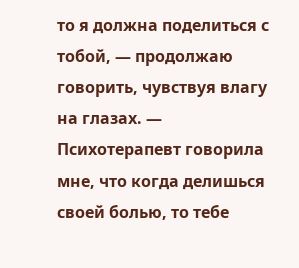то я должна поделиться с тобой, — продолжаю говорить, чувствуя влагу на глазах. — Психотерапевт говорила мне, что когда делишься своей болью, то тебе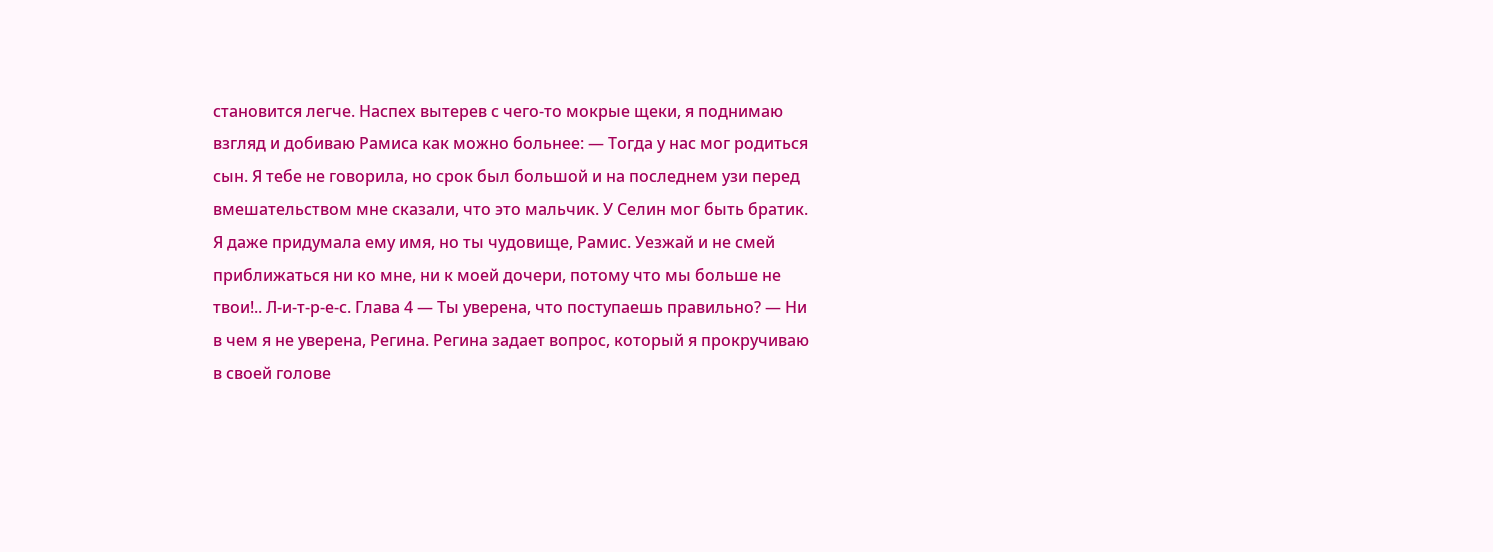становится легче. Наспех вытерев с чего-то мокрые щеки, я поднимаю взгляд и добиваю Рамиса как можно больнее: — Тогда у нас мог родиться сын. Я тебе не говорила, но срок был большой и на последнем узи перед вмешательством мне сказали, что это мальчик. У Селин мог быть братик. Я даже придумала ему имя, но ты чудовище, Рамис. Уезжай и не смей приближаться ни ко мне, ни к моей дочери, потому что мы больше не твои!.. Л-и-т-р-е-с. Глава 4 — Ты уверена, что поступаешь правильно? — Ни в чем я не уверена, Регина. Регина задает вопрос, который я прокручиваю в своей голове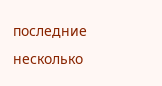последние несколько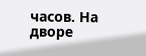часов. На дворе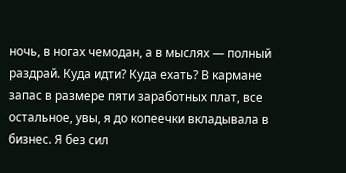ночь, в ногах чемодан, а в мыслях — полный раздрай. Куда идти? Куда ехать? В кармане запас в размере пяти заработных плат, все остальное, увы, я до копеечки вкладывала в бизнес. Я без сил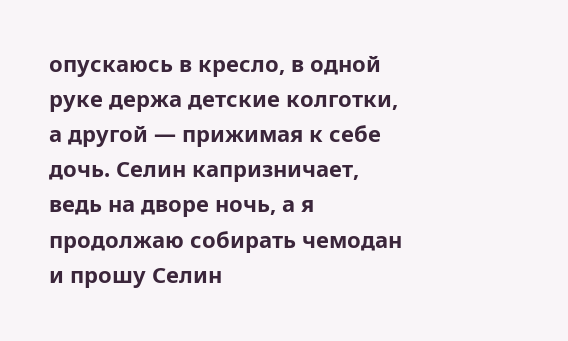опускаюсь в кресло, в одной руке держа детские колготки, а другой — прижимая к себе дочь. Селин капризничает, ведь на дворе ночь, а я продолжаю собирать чемодан и прошу Селин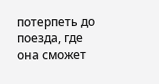потерпеть до поезда, где она сможет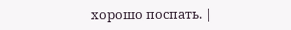хорошо поспать. |